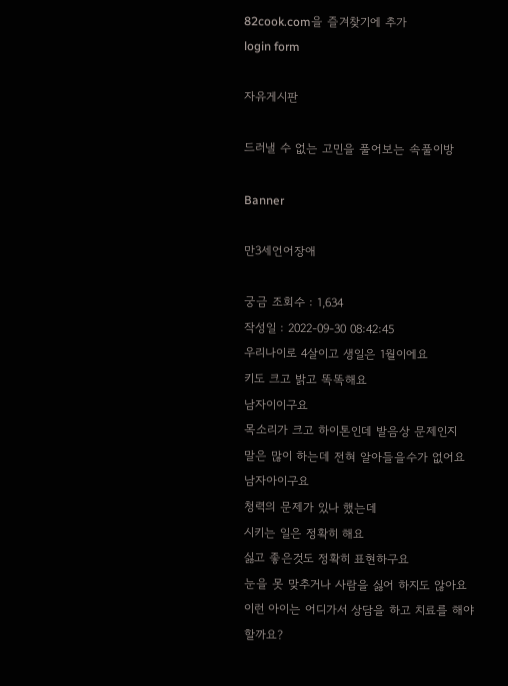82cook.com을 즐겨찾기에 추가
login form

자유게시판

드러낼 수 없는 고민을 풀어보는 속풀이방

Banner

만3세언어장애

궁금 조회수 : 1,634
작성일 : 2022-09-30 08:42:45
우리나이로 4살이고 생일은 1월이에요
키도 크고 밝고 똑똑해요
남자이이구요
목소리가 크고 하이톤인데 발음상 문제인지
말은 많이 하는데 전혀 알아들을수가 없어요
남자아이구요
청력의 문제가 있나 했는데
시키는 일은 정확히 해요
싫고 좋은것도 정확히 표현하구요
눈을 못 맞추거나 사람을 싫어 하지도 않아요
이런 아이는 어디가서 상담을 하고 치료를 해야 할까요?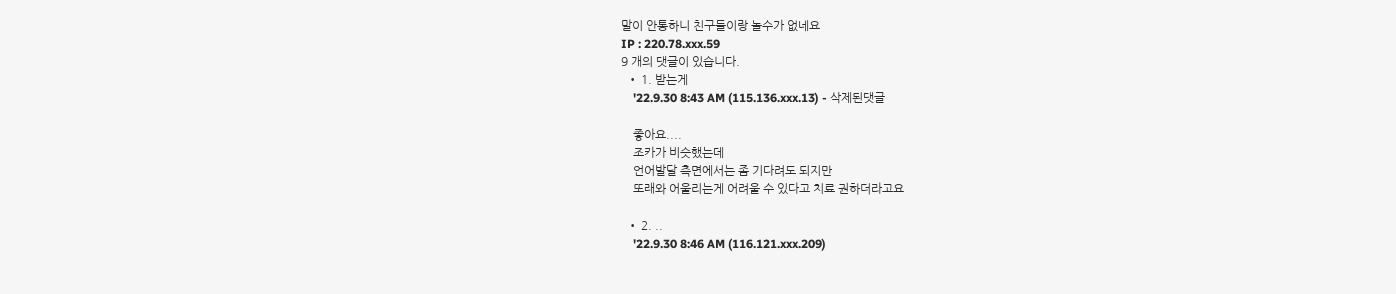말이 안통하니 친구들이랑 놀수가 없네요
IP : 220.78.xxx.59
9 개의 댓글이 있습니다.
  • 1. 받는게
    '22.9.30 8:43 AM (115.136.xxx.13) - 삭제된댓글

    좋아요....
    조카가 비슷했는데
    언어발달 측면에서는 좀 기다려도 되지만
    또래와 어울리는게 어려울 수 있다고 치료 권하더라고요

  • 2. ..
    '22.9.30 8:46 AM (116.121.xxx.209)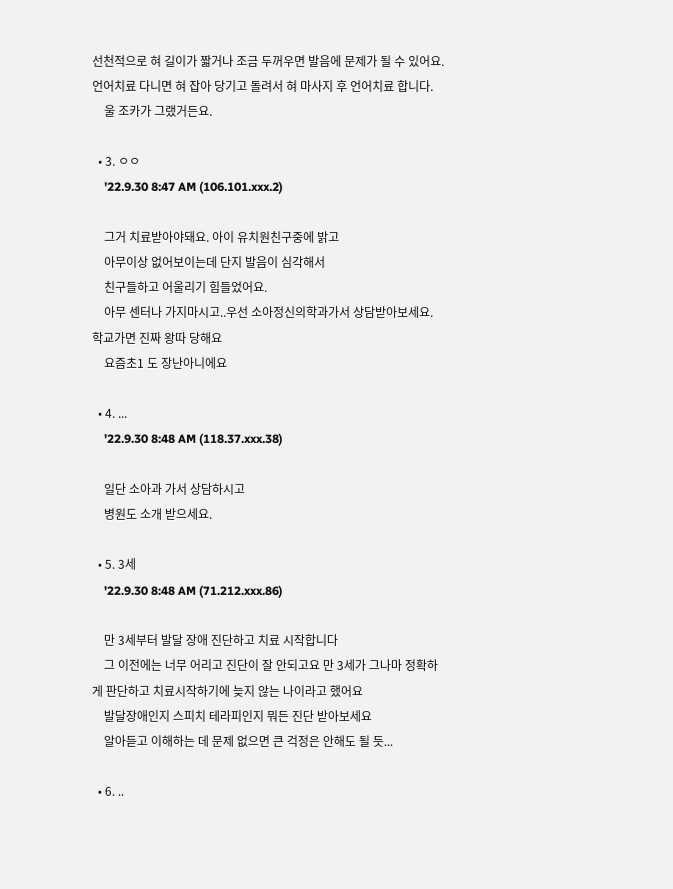선천적으로 혀 길이가 짧거나 조금 두꺼우면 발음에 문제가 될 수 있어요. 언어치료 다니면 혀 잡아 당기고 돌려서 혀 마사지 후 언어치료 합니다.
    울 조카가 그랬거든요.

  • 3. ㅇㅇ
    '22.9.30 8:47 AM (106.101.xxx.2)

    그거 치료받아야돼요. 아이 유치원친구중에 밝고
    아무이상 없어보이는데 단지 발음이 심각해서
    친구들하고 어울리기 힘들었어요.
    아무 센터나 가지마시고..우선 소아정신의학과가서 상담받아보세요. 학교가면 진짜 왕따 당해요
    요즘초1 도 장난아니에요

  • 4. ...
    '22.9.30 8:48 AM (118.37.xxx.38)

    일단 소아과 가서 상담하시고
    병원도 소개 받으세요.

  • 5. 3세
    '22.9.30 8:48 AM (71.212.xxx.86)

    만 3세부터 발달 장애 진단하고 치료 시작합니다
    그 이전에는 너무 어리고 진단이 잘 안되고요 만 3세가 그나마 정확하게 판단하고 치료시작하기에 늦지 않는 나이라고 했어요
    발달장애인지 스피치 테라피인지 뭐든 진단 받아보세요
    알아듣고 이해하는 데 문제 없으면 큰 걱정은 안해도 될 듯...

  • 6. ..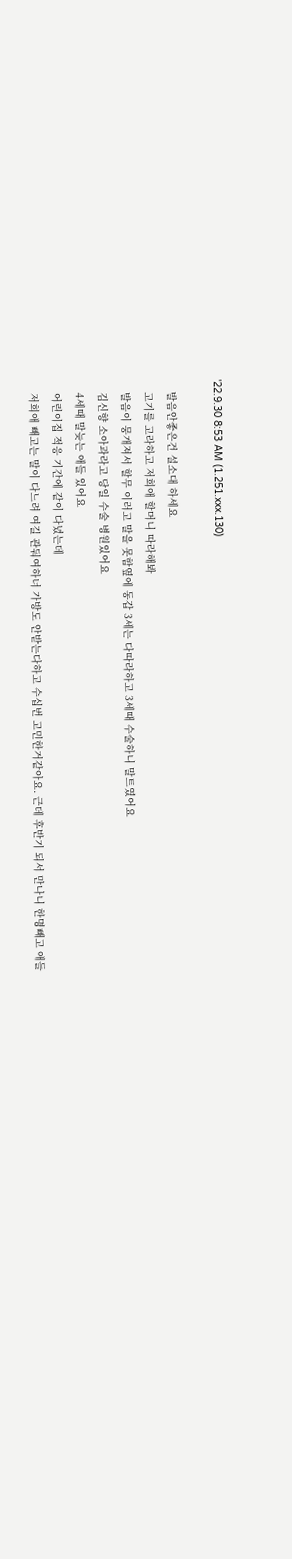'22.9.30 8:53 AM (1.251.xxx.130)

    발음안좋은건 설소대 하세요
    고기를 고라하고 저희애 할머니 따라해봐
    발음이 뭉개져서 할무 이러고 말을 못함옆에 동갑 3세는 다따라하고 3세때 수술하니 말트였어요
    김신향 소아과라고 당일 수술 병원있어요
    4세때 말늦는 애들 있어요
    어린이집 적응 기간에 같이 다녔는데
    저희애 빼고는 말이 다느려 여길 관둬여하너 가방도 안받는다하고 수십번 고민한거같아요. 근데 후반기 되서 만나니 한명빼고 애들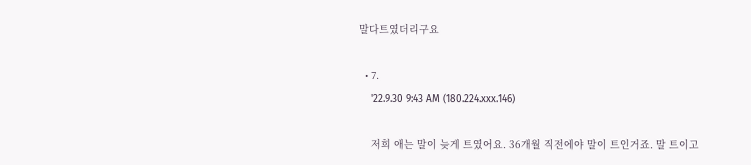말다트였더리구요

  • 7.
    '22.9.30 9:43 AM (180.224.xxx.146)

    저희 애는 말이 늦게 트였어요. 36개월 직전에야 말이 트인거죠. 말 트이고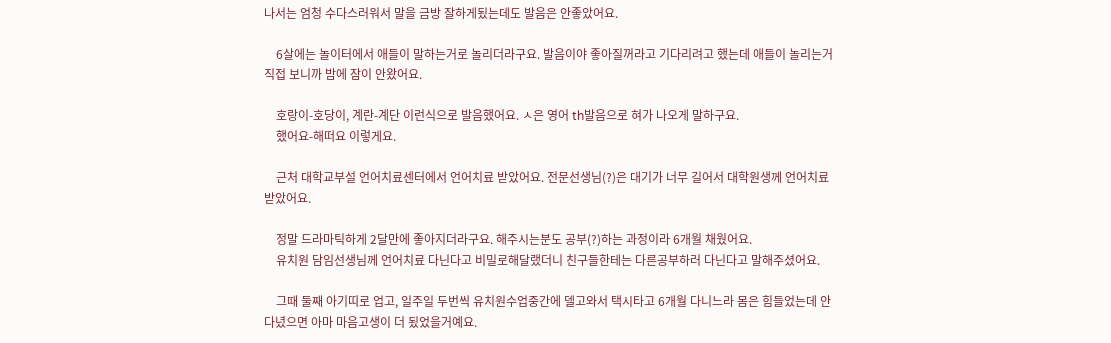나서는 엄청 수다스러워서 말을 금방 잘하게됬는데도 발음은 안좋았어요.

    6살에는 놀이터에서 애들이 말하는거로 놀리더라구요. 발음이야 좋아질꺼라고 기다리려고 했는데 애들이 놀리는거 직접 보니까 밤에 잠이 안왔어요.

    호랑이-호당이, 계란-계단 이런식으로 발음했어요. ㅅ은 영어 th발음으로 혀가 나오게 말하구요.
    했어요-해떠요 이렇게요.

    근처 대학교부설 언어치료센터에서 언어치료 받았어요. 전문선생님(?)은 대기가 너무 길어서 대학원생께 언어치료받았어요.

    정말 드라마틱하게 2달만에 좋아지더라구요. 해주시는분도 공부(?)하는 과정이라 6개월 채웠어요.
    유치원 담임선생님께 언어치료 다닌다고 비밀로해달랬더니 친구들한테는 다른공부하러 다닌다고 말해주셨어요.

    그때 둘째 아기띠로 업고, 일주일 두번씩 유치원수업중간에 델고와서 택시타고 6개월 다니느라 몸은 힘들었는데 안다녔으면 아마 마음고생이 더 됬었을거예요.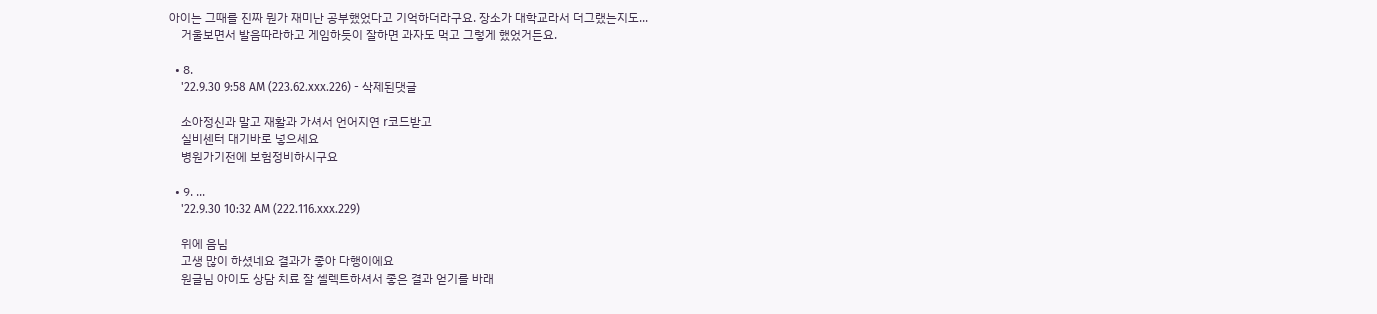아이는 그때를 진짜 뭔가 재미난 공부했었다고 기억하더라구요. 장소가 대학교라서 더그랬는지도...
    거울보면서 발음따라하고 게임하듯이 잘하면 과자도 먹고 그렇게 했었거든요.

  • 8.
    '22.9.30 9:58 AM (223.62.xxx.226) - 삭제된댓글

    소아정신과 말고 재활과 가셔서 언어지연 r코드받고
    실비센터 대기바로 넣으세요
    병원가기전에 보험정비하시구요

  • 9. ...
    '22.9.30 10:32 AM (222.116.xxx.229)

    위에 음님
    고생 많이 하셨네요 결과가 좋아 다행이에요
    원글님 아이도 상담 치료 잘 셀렉트하셔서 좋은 결과 얻기를 바래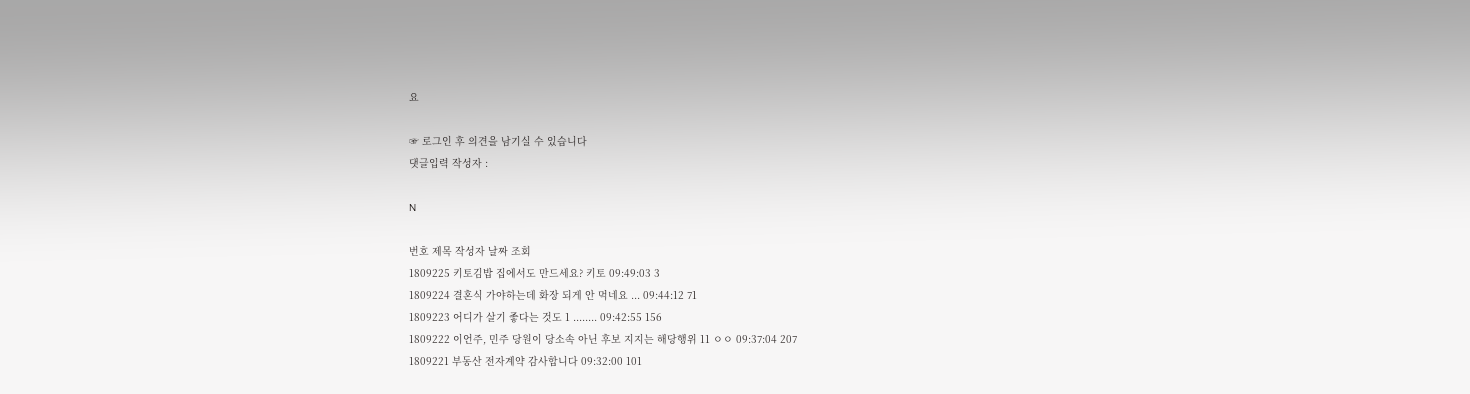요

☞ 로그인 후 의견을 남기실 수 있습니다
댓글입력 작성자 :

N

번호 제목 작성자 날짜 조회
1809225 키토김밥 집에서도 만드세요? 키토 09:49:03 3
1809224 결혼식 가야하는데 화장 되게 안 먹네요 ... 09:44:12 71
1809223 어디가 살기 좋다는 것도 1 ........ 09:42:55 156
1809222 이언주, 민주 당원이 당소속 아닌 후보 지지는 해당행위 11 ㅇㅇ 09:37:04 207
1809221 부동산 전자계약 감사합니다 09:32:00 101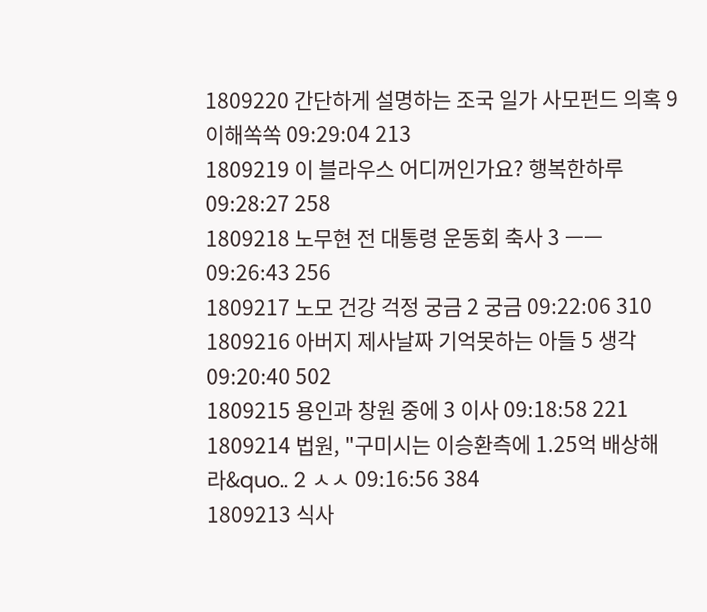1809220 간단하게 설명하는 조국 일가 사모펀드 의혹 9 이해쏙쏙 09:29:04 213
1809219 이 블라우스 어디꺼인가요? 행복한하루 09:28:27 258
1809218 노무현 전 대통령 운동회 축사 3 ㅡㅡ 09:26:43 256
1809217 노모 건강 걱정 궁금 2 궁금 09:22:06 310
1809216 아버지 제사날짜 기억못하는 아들 5 생각 09:20:40 502
1809215 용인과 창원 중에 3 이사 09:18:58 221
1809214 법원, "구미시는 이승환측에 1.25억 배상해라&quo.. 2 ㅅㅅ 09:16:56 384
1809213 식사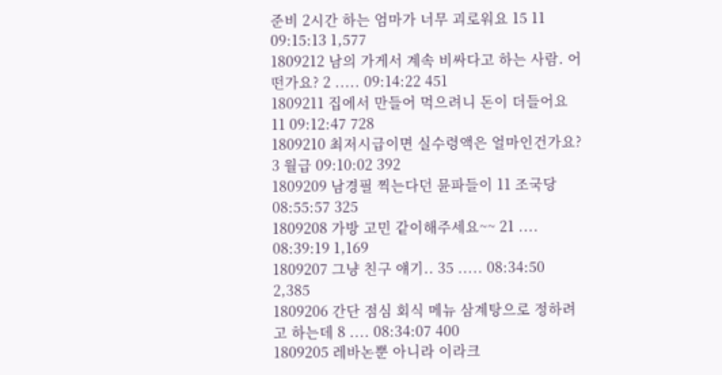준비 2시간 하는 엄마가 너무 괴로워요 15 11 09:15:13 1,577
1809212 남의 가게서 계속 비싸다고 하는 사람. 어떤가요? 2 ..... 09:14:22 451
1809211 집에서 만들어 먹으려니 돈이 더들어요 11 09:12:47 728
1809210 최저시급이면 실수령액은 얼마인건가요? 3 월급 09:10:02 392
1809209 남경필 찍는다던 뮨파들이 11 조국당 08:55:57 325
1809208 가방 고민 같이해주세요~~ 21 .... 08:39:19 1,169
1809207 그냥 친구 얘기.. 35 ..... 08:34:50 2,385
1809206 간단 점심 회식 메뉴 삼계탕으로 정하려고 하는데 8 .... 08:34:07 400
1809205 레바논뿐 아니라 이라크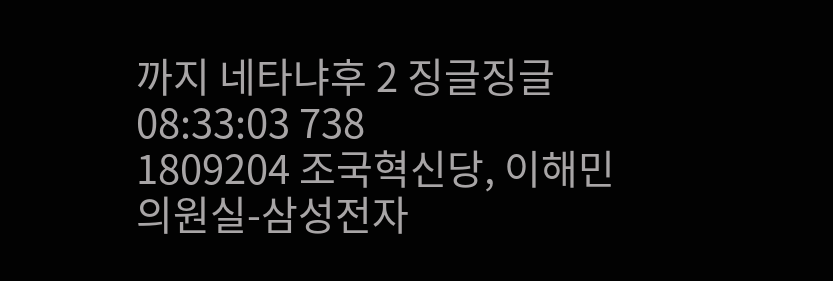까지 네타냐후 2 징글징글 08:33:03 738
1809204 조국혁신당, 이해민 의원실-삼성전자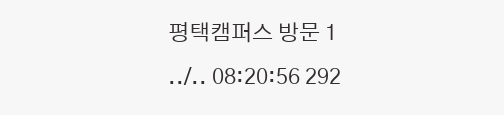평택캠퍼스 방문 1 ../.. 08:20:56 292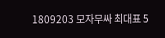1809203 모자무싸 최대표 5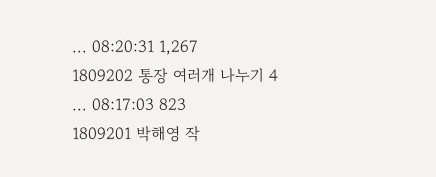... 08:20:31 1,267
1809202 통장 여러개 나누기 4 ... 08:17:03 823
1809201 박해영 작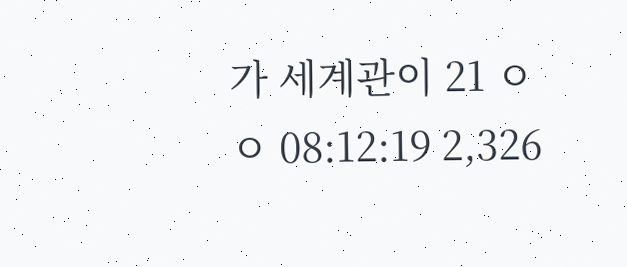가 세계관이 21 ㅇㅇ 08:12:19 2,326